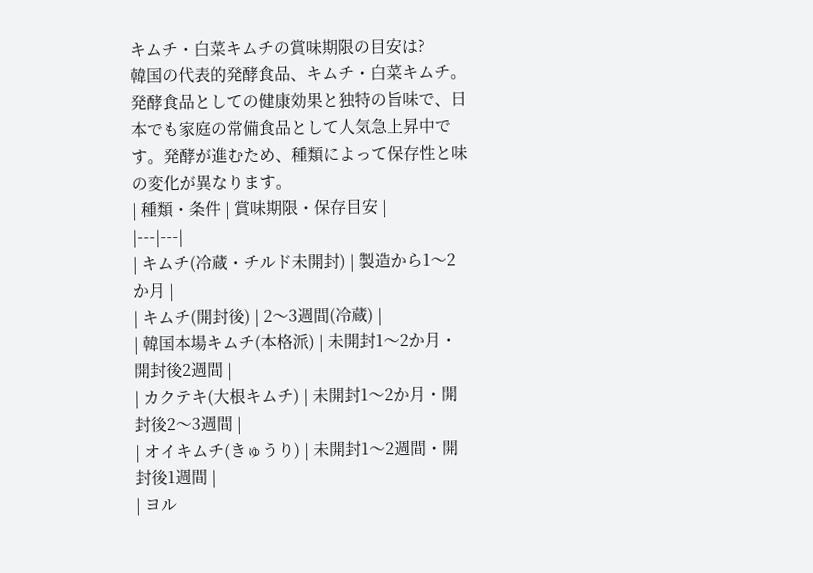キムチ・白菜キムチの賞味期限の目安は?
韓国の代表的発酵食品、キムチ・白菜キムチ。発酵食品としての健康効果と独特の旨味で、日本でも家庭の常備食品として人気急上昇中です。発酵が進むため、種類によって保存性と味の変化が異なります。
| 種類・条件 | 賞味期限・保存目安 |
|---|---|
| キムチ(冷蔵・チルド未開封) | 製造から1〜2か月 |
| キムチ(開封後) | 2〜3週間(冷蔵) |
| 韓国本場キムチ(本格派) | 未開封1〜2か月・開封後2週間 |
| カクテキ(大根キムチ) | 未開封1〜2か月・開封後2〜3週間 |
| オイキムチ(きゅうり) | 未開封1〜2週間・開封後1週間 |
| ヨル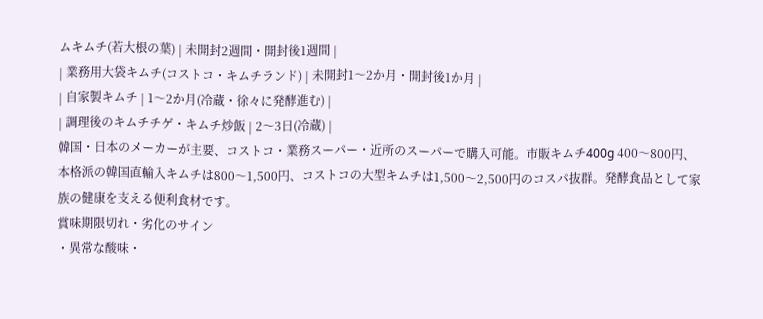ムキムチ(若大根の葉) | 未開封2週間・開封後1週間 |
| 業務用大袋キムチ(コストコ・キムチランド) | 未開封1〜2か月・開封後1か月 |
| 自家製キムチ | 1〜2か月(冷蔵・徐々に発酵進む) |
| 調理後のキムチチゲ・キムチ炒飯 | 2〜3日(冷蔵) |
韓国・日本のメーカーが主要、コストコ・業務スーパー・近所のスーパーで購入可能。市販キムチ400g 400〜800円、本格派の韓国直輸入キムチは800〜1,500円、コストコの大型キムチは1,500〜2,500円のコスパ抜群。発酵食品として家族の健康を支える便利食材です。
賞味期限切れ・劣化のサイン
・異常な酸味・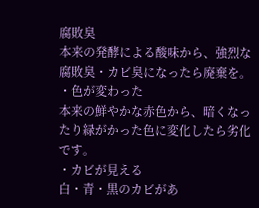腐敗臭
本来の発酵による酸味から、強烈な腐敗臭・カビ臭になったら廃棄を。
・色が変わった
本来の鮮やかな赤色から、暗くなったり緑がかった色に変化したら劣化です。
・カビが見える
白・青・黒のカビがあ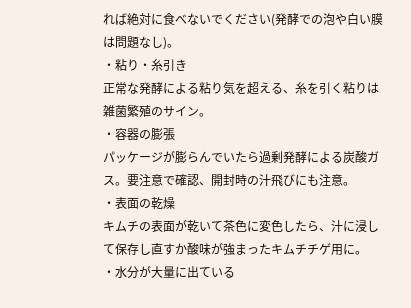れば絶対に食べないでください(発酵での泡や白い膜は問題なし)。
・粘り・糸引き
正常な発酵による粘り気を超える、糸を引く粘りは雑菌繁殖のサイン。
・容器の膨張
パッケージが膨らんでいたら過剰発酵による炭酸ガス。要注意で確認、開封時の汁飛びにも注意。
・表面の乾燥
キムチの表面が乾いて茶色に変色したら、汁に浸して保存し直すか酸味が強まったキムチチゲ用に。
・水分が大量に出ている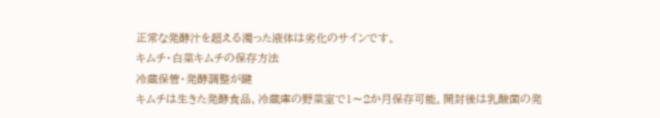正常な発酵汁を超える濁った液体は劣化のサインです。
キムチ・白菜キムチの保存方法
冷蔵保管・発酵調整が鍵
キムチは生きた発酵食品、冷蔵庫の野菜室で1〜2か月保存可能。開封後は乳酸菌の発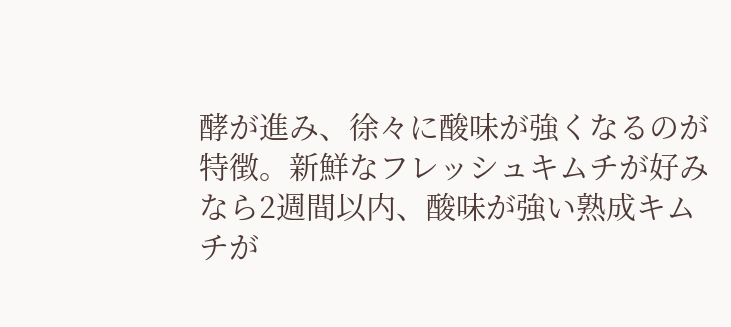酵が進み、徐々に酸味が強くなるのが特徴。新鮮なフレッシュキムチが好みなら2週間以内、酸味が強い熟成キムチが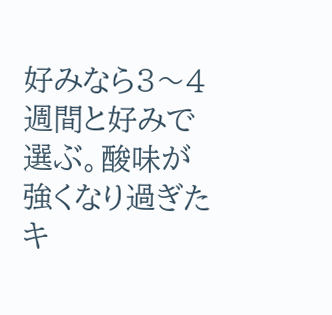好みなら3〜4週間と好みで選ぶ。酸味が強くなり過ぎたキ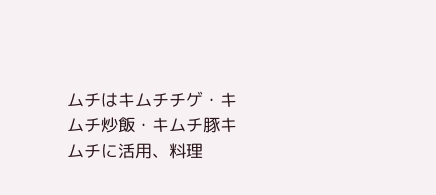ムチはキムチチゲ・キムチ炒飯・キムチ豚キムチに活用、料理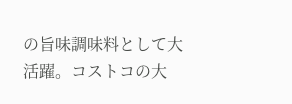の旨味調味料として大活躍。コストコの大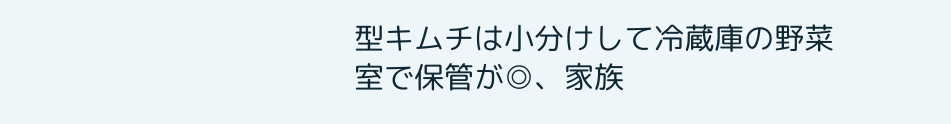型キムチは小分けして冷蔵庫の野菜室で保管が◎、家族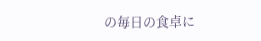の毎日の食卓に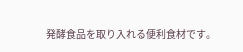発酵食品を取り入れる便利食材です。